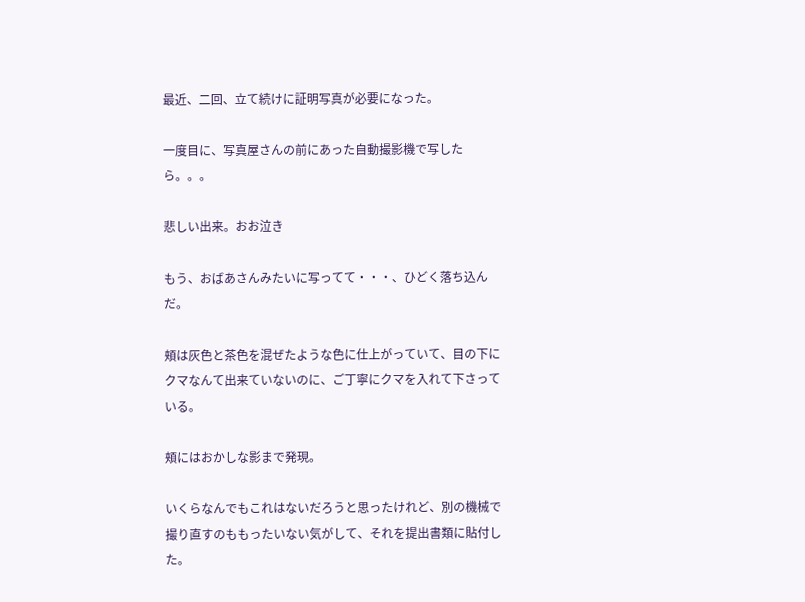最近、二回、立て続けに証明写真が必要になった。

一度目に、写真屋さんの前にあった自動撮影機で写したら。。。

悲しい出来。おお泣き

もう、おばあさんみたいに写ってて・・・、ひどく落ち込んだ。

頬は灰色と茶色を混ぜたような色に仕上がっていて、目の下にクマなんて出来ていないのに、ご丁寧にクマを入れて下さっている。

頬にはおかしな影まで発現。

いくらなんでもこれはないだろうと思ったけれど、別の機械で撮り直すのももったいない気がして、それを提出書類に貼付した。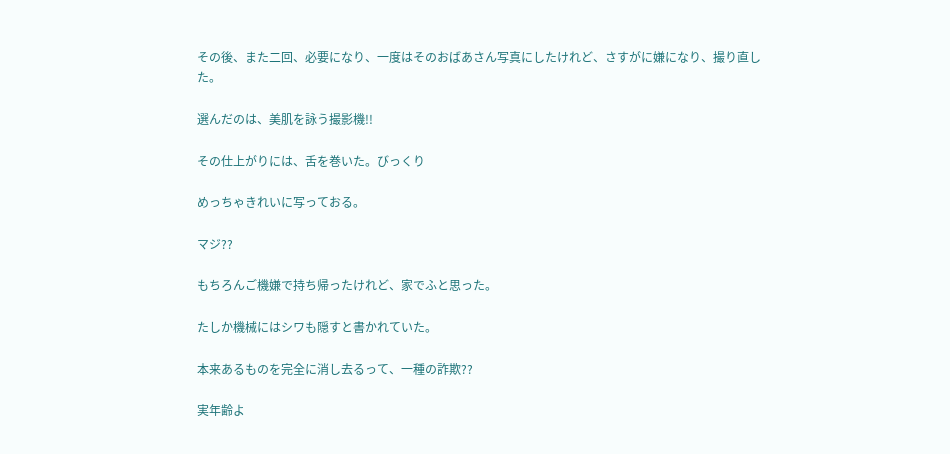その後、また二回、必要になり、一度はそのおばあさん写真にしたけれど、さすがに嫌になり、撮り直した。

選んだのは、美肌を詠う撮影機!!

その仕上がりには、舌を巻いた。びっくり

めっちゃきれいに写っておる。

マジ??

もちろんご機嫌で持ち帰ったけれど、家でふと思った。

たしか機械にはシワも隠すと書かれていた。

本来あるものを完全に消し去るって、一種の詐欺??

実年齢よ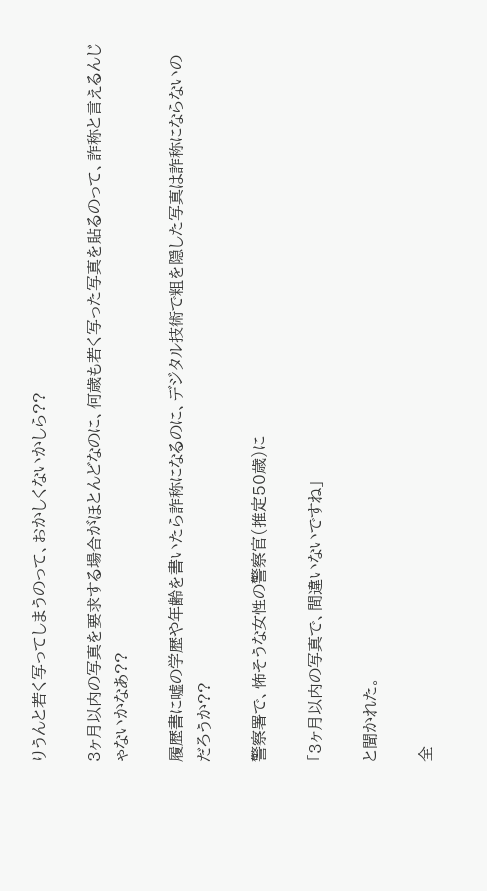りうんと若く写ってしまうのって、おかしくないかしら??

3ヶ月以内の写真を要求する場合がほとんどなのに、何歳も若く写った写真を貼るのって、詐称と言えるんじゃないかなあ??

履歴書に嘘の学歴や年齢を書いたら詐称になるのに、デジタル技術で粗を隠した写真は詐称にならないのだろうか??

警察署で、怖そうな女性の警察官(推定50歳)に

「3ヶ月以内の写真で、間違いないですね」

と聞かれた。

全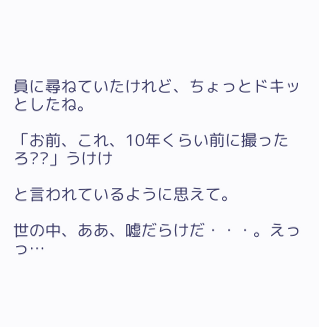員に尋ねていたけれど、ちょっとドキッとしたね。

「お前、これ、10年くらい前に撮ったろ??」うけけ

と言われているように思えて。

世の中、ああ、嘘だらけだ・・・。えっっ…